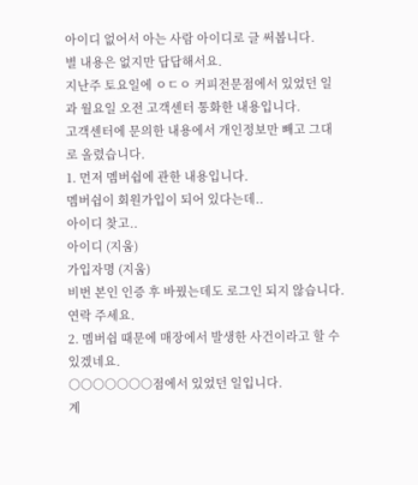아이디 없어서 아는 사람 아이디로 글 써봅니다.
별 내용은 없지만 답답해서요.
지난주 토요일에 ㅇㄷㅇ 커피전문점에서 있었던 일과 월요일 오전 고객센터 통화한 내용입니다.
고객센터에 문의한 내용에서 개인정보만 빼고 그대로 올렸습니다.
1. 먼저 멤버쉽에 관한 내용입니다.
멤버쉽이 회원가입이 되어 있다는데..
아이디 찾고..
아이디 (지움)
가입자명 (지움)
비번 본인 인증 후 바꿨는데도 로그인 되지 않습니다.
연락 주세요.
2. 멤버쉽 때문에 매장에서 발생한 사건이라고 할 수 있겠네요.
○○○○○○○점에서 있었던 일입니다.
계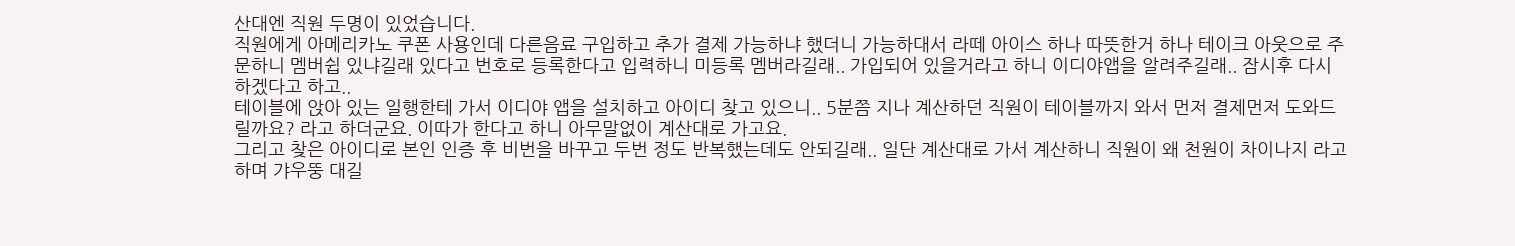산대엔 직원 두명이 있었습니다.
직원에게 아메리카노 쿠폰 사용인데 다른음료 구입하고 추가 결제 가능하냐 했더니 가능하대서 라떼 아이스 하나 따뜻한거 하나 테이크 아웃으로 주문하니 멤버쉽 있냐길래 있다고 번호로 등록한다고 입력하니 미등록 멤버라길래.. 가입되어 있을거라고 하니 이디야앱을 알려주길래.. 잠시후 다시 하겠다고 하고..
테이블에 앉아 있는 일행한테 가서 이디야 앱을 설치하고 아이디 찾고 있으니.. 5분쯤 지나 계산하던 직원이 테이블까지 와서 먼저 결제먼저 도와드릴까요? 라고 하더군요. 이따가 한다고 하니 아무말없이 계산대로 가고요.
그리고 찾은 아이디로 본인 인증 후 비번을 바꾸고 두번 정도 반복했는데도 안되길래.. 일단 계산대로 가서 계산하니 직원이 왜 천원이 차이나지 라고 하며 갸우뚱 대길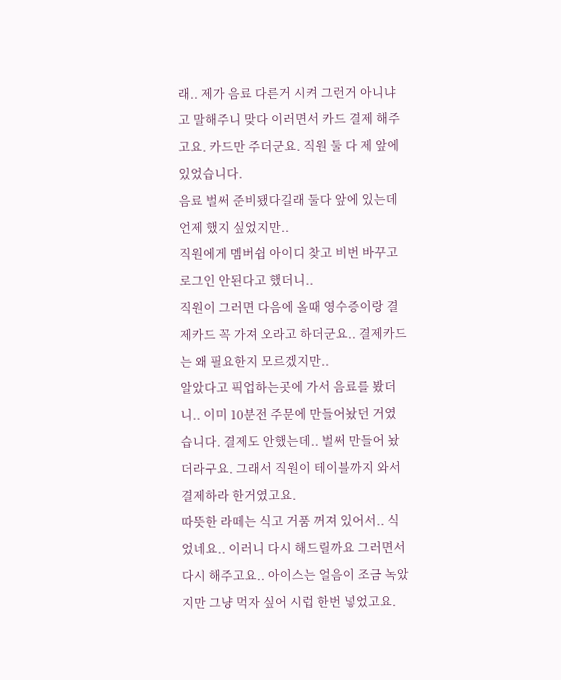래.. 제가 음료 다른거 시켜 그런거 아니냐고 말해주니 맞다 이러면서 카드 결제 해주고요. 카드만 주더군요. 직원 둘 다 제 앞에 있었습니다.
음료 벌써 준비됐다길래 둘다 앞에 있는데 언제 했지 싶었지만..
직원에게 멤버쉽 아이디 찾고 비번 바꾸고 로그인 안된다고 했더니..
직원이 그러면 다음에 올때 영수증이랑 결제카드 꼭 가져 오라고 하더군요.. 결제카드는 왜 필요한지 모르겠지만..
알았다고 픽업하는곳에 가서 음료를 봤더니.. 이미 10분전 주문에 만들어놨던 거였습니다. 결제도 안했는데.. 벌써 만들어 놨더라구요. 그래서 직원이 테이블까지 와서 결제하라 한거였고요.
따뜻한 라떼는 식고 거품 꺼져 있어서.. 식었네요.. 이러니 다시 해드릴까요 그러면서 다시 해주고요.. 아이스는 얼음이 조금 녹았지만 그냥 먹자 싶어 시럽 한번 넣었고요.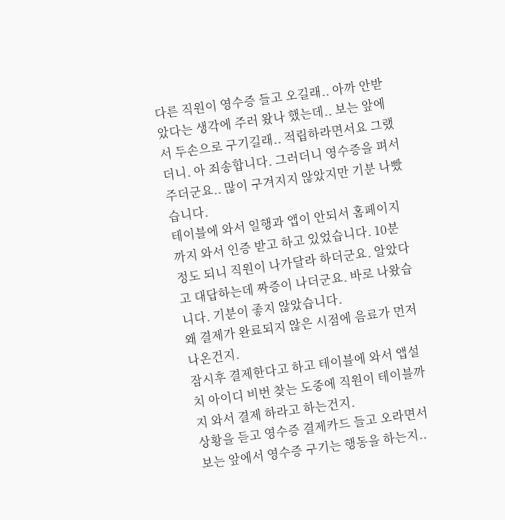다른 직원이 영수증 들고 오길래.. 아까 안받았다는 생각에 주러 왔나 했는데.. 보는 앞에서 두손으로 구기길래.. 적립하라면서요 그랬더니. 아 죄송합니다. 그러더니 영수증을 펴서 주더군요.. 많이 구겨지지 않았지만 기분 나빴습니다.
테이블에 와서 일행과 앱이 안되서 홈페이지까지 와서 인증 받고 하고 있었습니다. 10분 정도 되니 직원이 나가달라 하더군요. 알았다고 대답하는데 짜증이 나더군요. 바로 나왔습니다. 기분이 좋지 않았습니다.
왜 결제가 완료되지 않은 시점에 음료가 먼저 나온건지.
잠시후 결제한다고 하고 테이블에 와서 앱설치 아이디 비번 찾는 도중에 직원이 테이블까지 와서 결제 하라고 하는건지.
상황을 듣고 영수증 결제카드 들고 오라면서 보는 앞에서 영수증 구기는 행동을 하는지..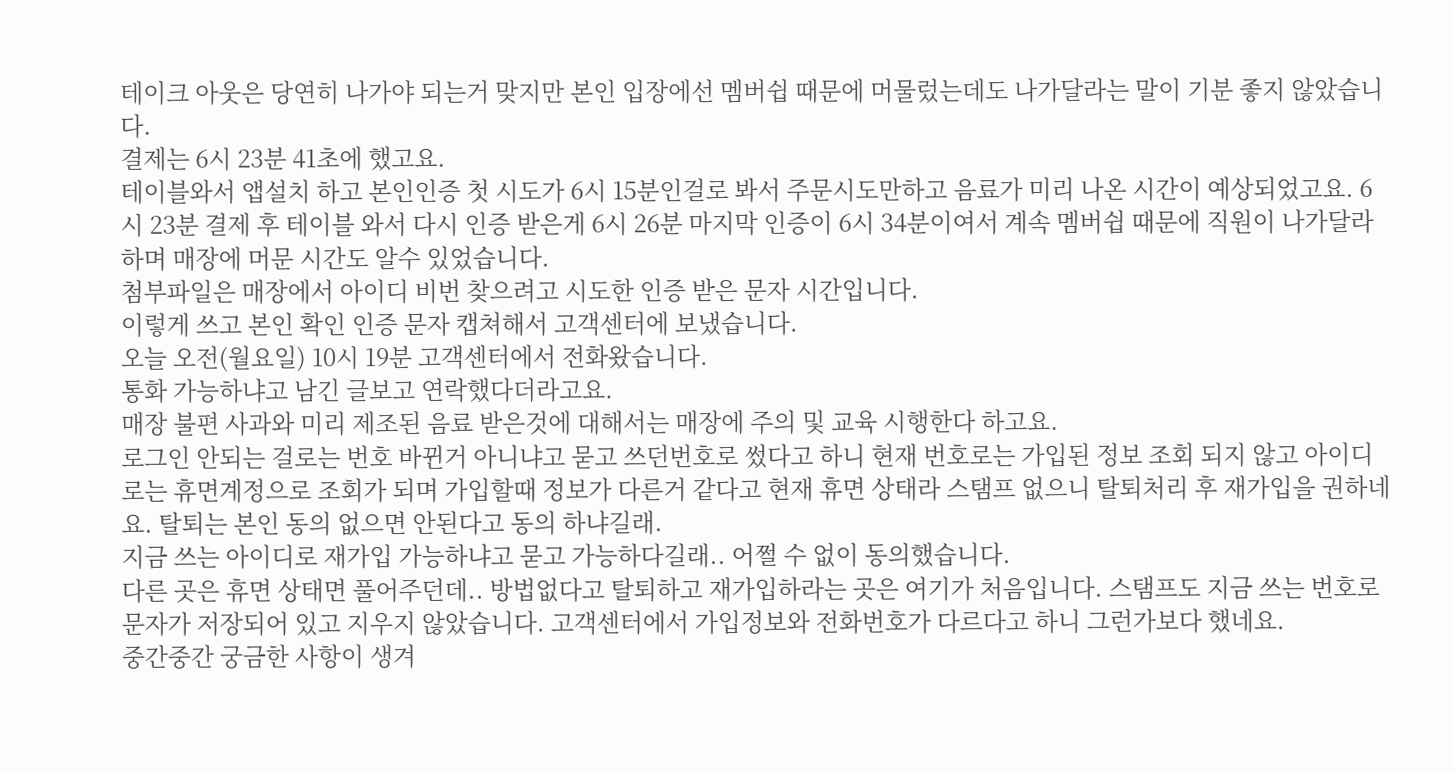테이크 아웃은 당연히 나가야 되는거 맞지만 본인 입장에선 멤버쉽 때문에 머물렀는데도 나가달라는 말이 기분 좋지 않았습니다.
결제는 6시 23분 41초에 했고요.
테이블와서 앱설치 하고 본인인증 첫 시도가 6시 15분인걸로 봐서 주문시도만하고 음료가 미리 나온 시간이 예상되었고요. 6시 23분 결제 후 테이블 와서 다시 인증 받은게 6시 26분 마지막 인증이 6시 34분이여서 계속 멤버쉽 때문에 직원이 나가달라 하며 매장에 머문 시간도 알수 있었습니다.
첨부파일은 매장에서 아이디 비번 찾으려고 시도한 인증 받은 문자 시간입니다.
이렇게 쓰고 본인 확인 인증 문자 캡쳐해서 고객센터에 보냈습니다.
오늘 오전(월요일) 10시 19분 고객센터에서 전화왔습니다.
통화 가능하냐고 남긴 글보고 연락했다더라고요.
매장 불편 사과와 미리 제조된 음료 받은것에 대해서는 매장에 주의 및 교육 시행한다 하고요.
로그인 안되는 걸로는 번호 바뀐거 아니냐고 묻고 쓰던번호로 썼다고 하니 현재 번호로는 가입된 정보 조회 되지 않고 아이디로는 휴면계정으로 조회가 되며 가입할때 정보가 다른거 같다고 현재 휴면 상태라 스탬프 없으니 탈퇴처리 후 재가입을 권하네요. 탈퇴는 본인 동의 없으면 안된다고 동의 하냐길래.
지금 쓰는 아이디로 재가입 가능하냐고 묻고 가능하다길래.. 어쩔 수 없이 동의했습니다.
다른 곳은 휴면 상태면 풀어주던데.. 방법없다고 탈퇴하고 재가입하라는 곳은 여기가 처음입니다. 스탬프도 지금 쓰는 번호로 문자가 저장되어 있고 지우지 않았습니다. 고객센터에서 가입정보와 전화번호가 다르다고 하니 그런가보다 했네요.
중간중간 궁금한 사항이 생겨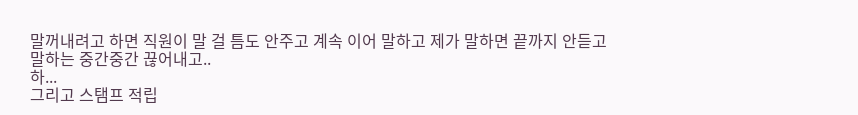말꺼내려고 하면 직원이 말 걸 틈도 안주고 계속 이어 말하고 제가 말하면 끝까지 안듣고 말하는 중간중간 끊어내고..
하...
그리고 스탬프 적립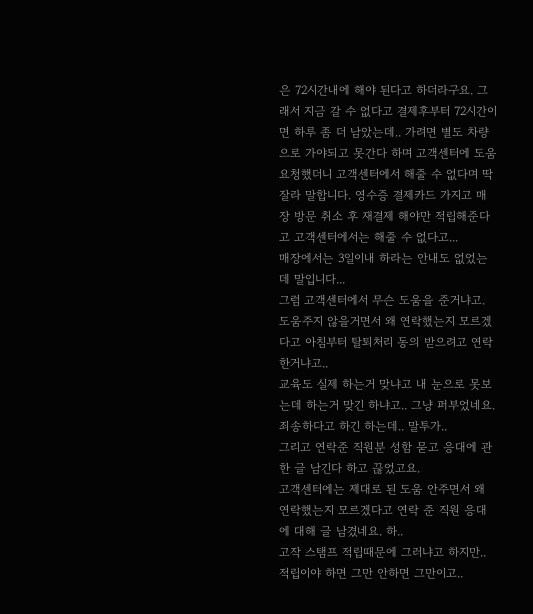은 72시간내에 해야 된다고 하더라구요. 그래서 지금 갈 수 없다고 결제후부터 72시간이면 하루 좀 더 남았는데.. 가려면 별도 차량으로 가야되고 못간다 하며 고객센터에 도움 요청했더니 고객센터에서 해줄 수 없다며 딱잘라 말합니다. 영수증 결제카드 가지고 매장 방문 취소 후 재결제 해야만 적립해준다고 고객센터에서는 해줄 수 없다고...
매장에서는 3일이내 하라는 안내도 없었는데 말입니다...
그럼 고객센터에서 무슨 도움을 준거냐고.
도움주지 않을거면서 왜 연락했는지 모르겠다고 아침부터 탈퇴처리 동의 받으려고 연락한거냐고..
교육도 실제 하는거 맞냐고 내 눈으로 못보는데 하는거 맞긴 하냐고.. 그냥 퍼부었네요.
죄송하다고 하긴 하는데.. 말투가..
그리고 연락준 직원분 성함 묻고 응대에 관한 글 남긴다 하고 끊었고요.
고객센터에는 제대로 된 도움 안주면서 왜 연락했는지 모르겠다고 연락 준 직원 응대에 대해 글 남겼네요. 하..
고작 스탬프 적립때문에 그러냐고 하지만.. 적립이야 하면 그만 안하면 그만이고..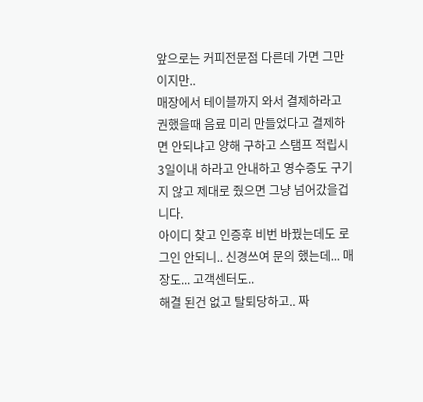앞으로는 커피전문점 다른데 가면 그만이지만..
매장에서 테이블까지 와서 결제하라고 권했을때 음료 미리 만들었다고 결제하면 안되냐고 양해 구하고 스탬프 적립시 3일이내 하라고 안내하고 영수증도 구기지 않고 제대로 줬으면 그냥 넘어갔을겁니다.
아이디 찾고 인증후 비번 바꿨는데도 로그인 안되니.. 신경쓰여 문의 했는데... 매장도... 고객센터도..
해결 된건 없고 탈퇴당하고.. 짜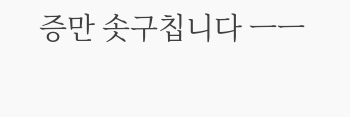증만 솟구칩니다 ㅡㅡ